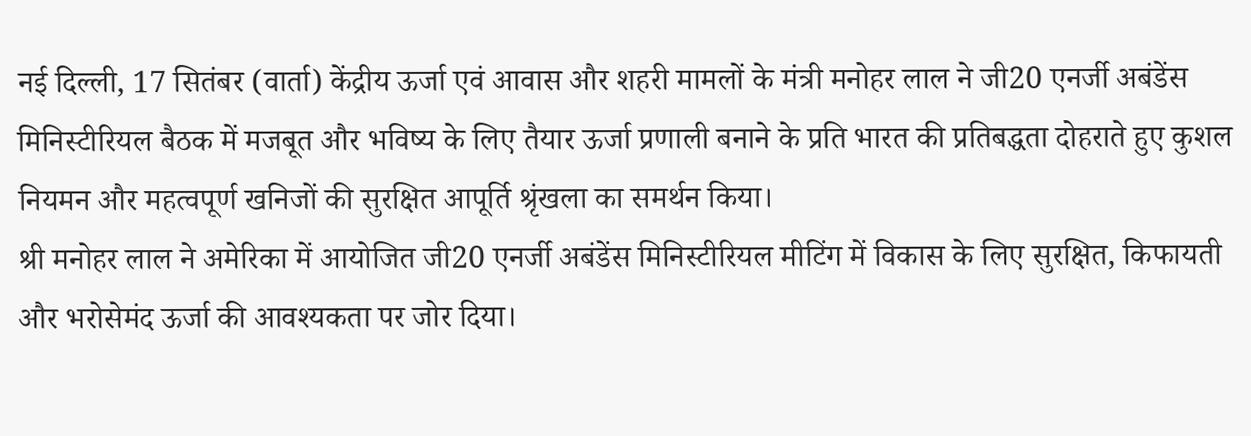नई दिल्ली, 17 सितंबर (वार्ता) केंद्रीय ऊर्जा एवं आवास और शहरी मामलों के मंत्री मनोहर लाल ने जी20 एनर्जी अबंडेंस मिनिस्टीरियल बैठक में मजबूत और भविष्य के लिए तैयार ऊर्जा प्रणाली बनाने के प्रति भारत की प्रतिबद्धता दोहराते हुए कुशल नियमन और महत्वपूर्ण खनिजों की सुरक्षित आपूर्ति श्रृंखला का समर्थन किया।
श्री मनोहर लाल ने अमेरिका में आयोजित जी20 एनर्जी अबंडेंस मिनिस्टीरियल मीटिंग में विकास के लिए सुरक्षित, किफायती और भरोसेमंद ऊर्जा की आवश्यकता पर जोर दिया।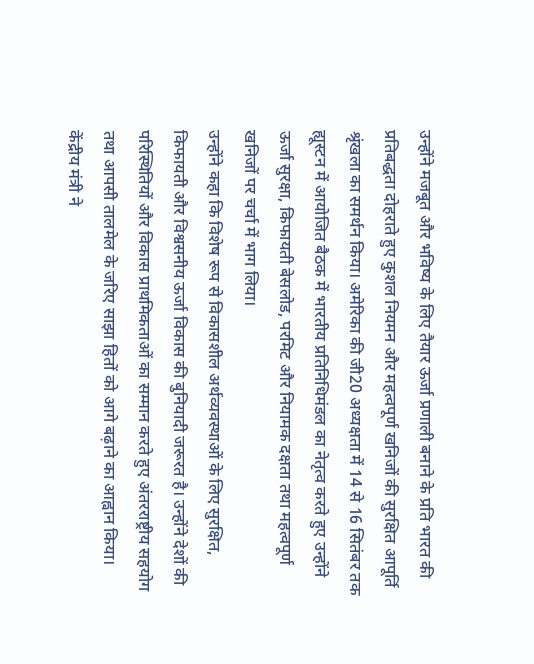उन्होंने मजबूत और भविष्य के लिए तैयार ऊर्जा प्रणाली बनाने के प्रति भारत की प्रतिबद्धता दोहराते हुए कुशल नियमन और महत्वपूर्ण खनिजों की सुरक्षित आपूर्ति श्रृंखला का समर्थन किया। अमेरिका की जी20 अध्यक्षता में 14 से 16 सितंबर तक ह्यूस्टन में आयोजित बैठक में भारतीय प्रतिनिधिमंडल का नेतृत्व करते हुए उन्होंने ऊर्जा सुरक्षा, किफायती बेसलोड, परमिट और नियामक दक्षता तथा महत्वपूर्ण खनिजों पर चर्चा में भाग लिया।
उन्होंने कहा कि विशेष रूप से विकासशील अर्थव्यवस्थाओं के लिए सुरक्षित, किफायती और विश्वसनीय ऊर्जा विकास की बुनियादी जरूरत है। उन्होंने देशों की परिस्थितियों और विकास प्राथमिकताओं का सम्मान करते हुए अंतरराष्ट्रीय सहयोग तथा आपसी तालमेल के जरिए साझा हितों को आगे बढ़ाने का आह्वान किया।
केंद्रीय मंत्री ने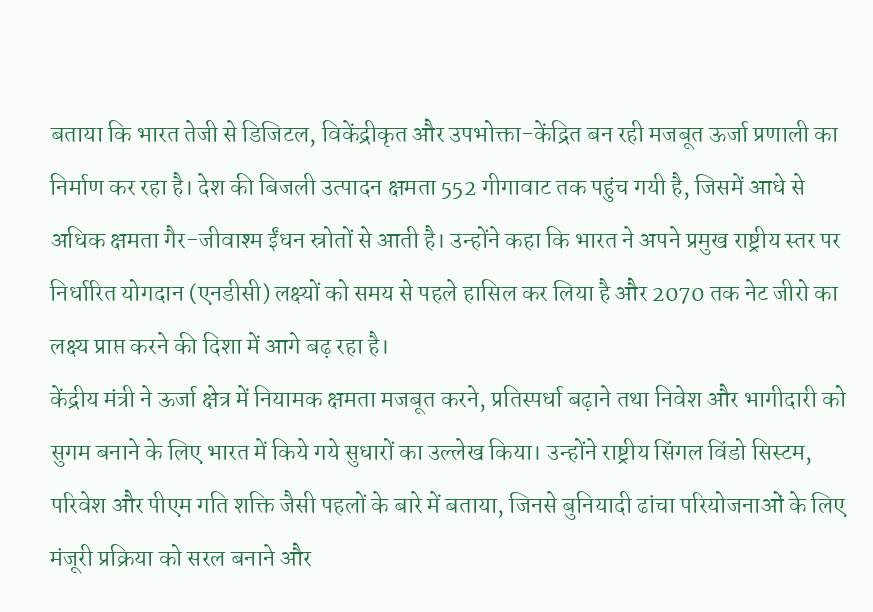बताया कि भारत तेजी से डिजिटल, विकेंद्रीकृत और उपभोक्ता-केंद्रित बन रही मजबूत ऊर्जा प्रणाली का निर्माण कर रहा है। देश की बिजली उत्पादन क्षमता 552 गीगावाट तक पहुंच गयी है, जिसमें आधे से अधिक क्षमता गैर-जीवाश्म ईंधन स्रोतों से आती है। उन्होंने कहा कि भारत ने अपने प्रमुख राष्ट्रीय स्तर पर निर्धारित योगदान (एनडीसी) लक्ष्यों को समय से पहले हासिल कर लिया है और 2070 तक नेट जीरो का लक्ष्य प्राप्त करने की दिशा में आगे बढ़ रहा है।
केंद्रीय मंत्री ने ऊर्जा क्षेत्र में नियामक क्षमता मजबूत करने, प्रतिस्पर्धा बढ़ाने तथा निवेश और भागीदारी को सुगम बनाने के लिए भारत में किये गये सुधारों का उल्लेख किया। उन्होंने राष्ट्रीय सिंगल विंडो सिस्टम, परिवेश और पीएम गति शक्ति जैसी पहलों के बारे में बताया, जिनसे बुनियादी ढांचा परियोजनाओं के लिए मंजूरी प्रक्रिया को सरल बनाने और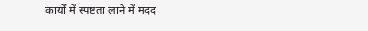कार्यों में स्पष्टता लाने में मदद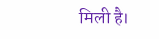मिली है।